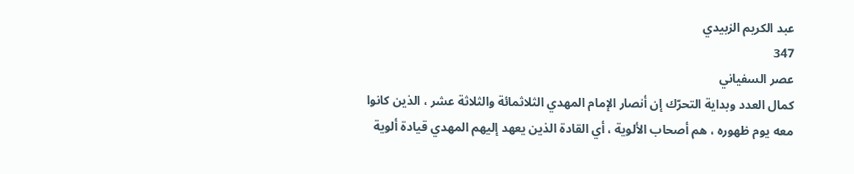عبد الكريم الزبيدي
347
عصر السفياني
كمال العدد وبداية التحرّك إن أنصار الإمام المهدي الثلاثمائة والثلاثة عشر ، الذين كانوا معه يوم ظهوره ، هم أصحاب الألوية ، أي القادة الذين يعهد إليهم المهدي قيادة ألوية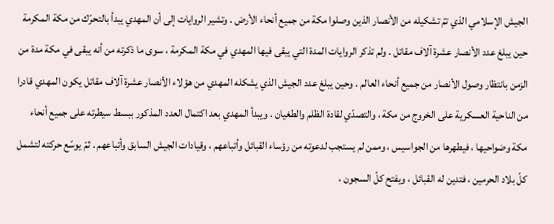الجيش الإسلامي الذي تمّ تشكيله من الأنصار الذين وصلوا مكة من جميع أنحاء الأرض . وتشير الروايات إلى أن المهدي يبدأ بالتحرّك من مكة المكرمة حين يبلغ عدد الأنصار عشرة آلاف مقاتل . ولم تذكر الروايات المدة التي يبقى فيها المهدي في مكة المكرمة ، سوى ما ذكرته من أنه يبقى في مكة مدة من الزمن بانتظار وصول الأنصار من جميع أنحاء العالم . وحين يبلغ عدد الجيش الذي يشكله المهدي من هؤلاء الأنصار عشرة آلاف مقاتل يكون المهدي قادرا من الناحية العسكرية على الخروج من مكة ، والتصدّي لقادة الظلم والطغيان . ويبدأ المهدي بعد اكتمال العدد المذكور ببسط سيطرته على جميع أنحاء مكة وضواحيها ، فيطهرها من الجواسيس ، وممن لم يستجب لدعوته من رؤساء القبائل وأتباعهم ، وقيادات الجيش السابق وأتباعهم . ثمّ يوسّع حركته لتشمل كلّ بلاد الحرمين ، فتدين له القبائل ، ويفتح كلّ السجون ،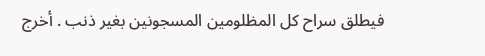فيطلق سراح كل المظلومين المسجونين بغير ذنب . أخرج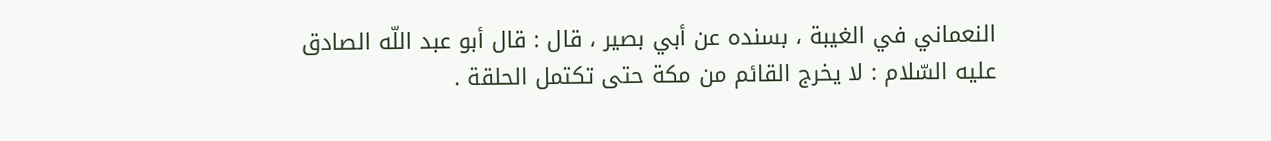النعماني في الغيبة ، بسنده عن أبي بصير ، قال : قال أبو عبد اللّه الصادق عليه السّلام : لا يخرج القائم من مكة حتى تكتمل الحلقة .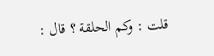قلت : وكم الحلقة ؟ قال :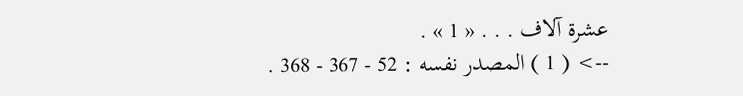عشرة آلاف . . . « 1 » .
--> ( 1 ) المصدر نفسه : 52 - 367 - 368 .